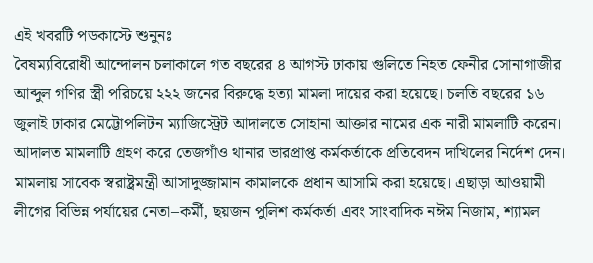এই খবরটি পডকাস্টে শুনুনঃ
বৈষম্যবিরোধী আন্দোলন চলাকালে গত বছরের ৪ আগস্ট ঢাকায় গুলিতে নিহত ফেনীর সোনাগাজীর আব্দুল গণির স্ত্রী পরিচয়ে ২২২ জনের বিরুদ্ধে হত্যা মামলা দায়ের করা হয়েছে। চলতি বছরের ১৬ জুলাই ঢাকার মেট্টোপলিটন ম্যাজিস্ট্রেট আদালতে সোহানা আক্তার নামের এক নারী মামলাটি করেন। আদালত মামলাটি গ্রহণ করে তেজগাঁও থানার ভারপ্রাপ্ত কর্মকর্তাকে প্রতিবেদন দাখিলের নির্দেশ দেন।
মামলায় সাবেক স্বরাষ্ট্রমন্ত্রী আসাদুজ্জামান কামালকে প্রধান আসামি করা হয়েছে। এছাড়া আওয়ামী লীগের বিভিন্ন পর্যায়ের নেতা–কর্মী, ছয়জন পুলিশ কর্মকর্তা এবং সাংবাদিক নঈম নিজাম, শ্যামল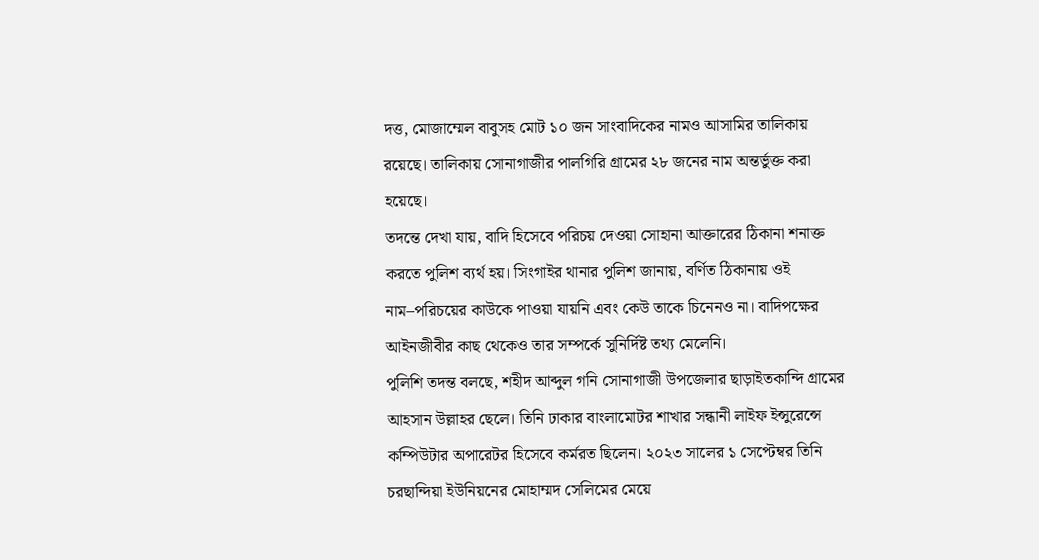দত্ত, মোজাম্মেল বাবুসহ মোট ১০ জন সাংবাদিকের নামও আসামির তালিকায় রয়েছে। তালিকায় সোনাগাজীর পালগিরি গ্রামের ২৮ জনের নাম অন্তর্ভুক্ত করা হয়েছে।
তদন্তে দেখা যায়, বাদি হিসেবে পরিচয় দেওয়া সোহানা আক্তারের ঠিকানা শনাক্ত করতে পুলিশ ব্যর্থ হয়। সিংগাইর থানার পুলিশ জানায়, বর্ণিত ঠিকানায় ওই নাম–পরিচয়ের কাউকে পাওয়া যায়নি এবং কেউ তাকে চিনেনও না। বাদিপক্ষের আইনজীবীর কাছ থেকেও তার সম্পর্কে সুনির্দিষ্ট তথ্য মেলেনি।
পুলিশি তদন্ত বলছে, শহীদ আব্দুল গনি সোনাগাজী উপজেলার ছাড়াইতকান্দি গ্রামের আহসান উল্লাহর ছেলে। তিনি ঢাকার বাংলামোটর শাখার সন্ধানী লাইফ ইন্সুরেন্সে কম্পিউটার অপারেটর হিসেবে কর্মরত ছিলেন। ২০২৩ সালের ১ সেপ্টেম্বর তিনি চরছান্দিয়া ইউনিয়নের মোহাম্মদ সেলিমের মেয়ে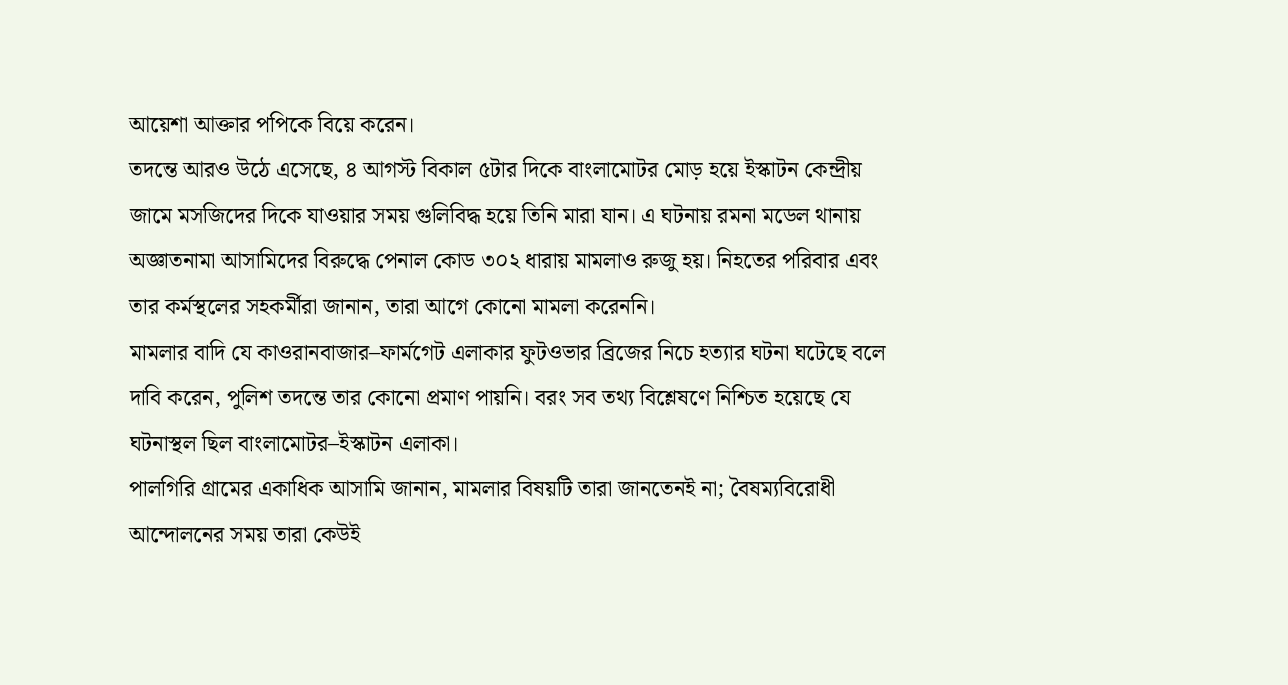আয়েশা আক্তার পপিকে বিয়ে করেন।
তদন্তে আরও উঠে এসেছে, ৪ আগস্ট বিকাল ৫টার দিকে বাংলামোটর মোড় হয়ে ইস্কাটন কেন্দ্রীয় জামে মসজিদের দিকে যাওয়ার সময় গুলিবিদ্ধ হয়ে তিনি মারা যান। এ ঘটনায় রমনা মডেল থানায় অজ্ঞাতনামা আসামিদের বিরুদ্ধে পেনাল কোড ৩০২ ধারায় মামলাও রুজু হয়। নিহতের পরিবার এবং তার কর্মস্থলের সহকর্মীরা জানান, তারা আগে কোনো মামলা করেননি।
মামলার বাদি যে কাওরানবাজার–ফার্মগেট এলাকার ফুটওভার ব্রিজের নিচে হত্যার ঘটনা ঘটেছে বলে দাবি করেন, পুলিশ তদন্তে তার কোনো প্রমাণ পায়নি। বরং সব তথ্য বিশ্লেষণে নিশ্চিত হয়েছে যে ঘটনাস্থল ছিল বাংলামোটর–ইস্কাটন এলাকা।
পালগিরি গ্রামের একাধিক আসামি জানান, মামলার বিষয়টি তারা জানতেনই না; বৈষম্যবিরোধী আন্দোলনের সময় তারা কেউই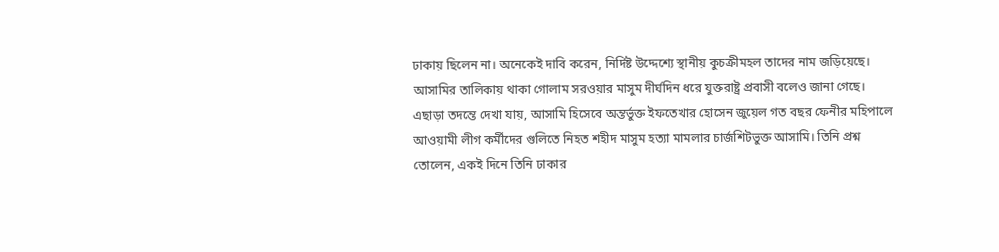ঢাকায় ছিলেন না। অনেকেই দাবি করেন, নির্দিষ্ট উদ্দেশ্যে স্থানীয় কুচক্রীমহল তাদের নাম জড়িয়েছে। আসামির তালিকায় থাকা গোলাম সরওয়ার মাসুম দীর্ঘদিন ধরে যুক্তরাষ্ট্র প্রবাসী বলেও জানা গেছে।
এছাড়া তদন্তে দেখা যায়, আসামি হিসেবে অন্তর্ভুক্ত ইফতেখার হোসেন জুয়েল গত বছর ফেনীর মহিপালে আওয়ামী লীগ কর্মীদের গুলিতে নিহত শহীদ মাসুম হত্যা মামলার চার্জশিটভুক্ত আসামি। তিনি প্রশ্ন তোলেন, একই দিনে তিনি ঢাকার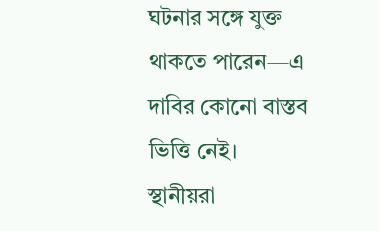ঘটনার সঙ্গে যুক্ত থাকতে পারেন—এ দাবির কোনো বাস্তব ভিত্তি নেই।
স্থানীয়রা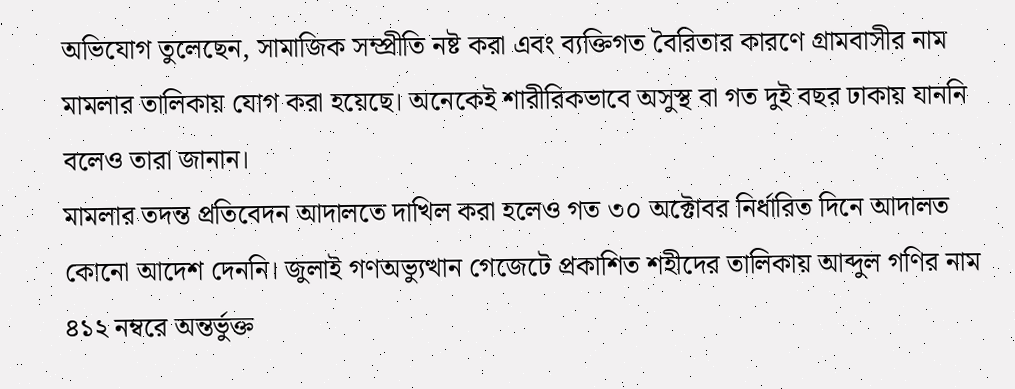অভিযোগ তুলেছেন, সামাজিক সম্প্রীতি নষ্ট করা এবং ব্যক্তিগত বৈরিতার কারণে গ্রামবাসীর নাম মামলার তালিকায় যোগ করা হয়েছে। অনেকেই শারীরিকভাবে অসুস্থ বা গত দুই বছর ঢাকায় যাননি বলেও তারা জানান।
মামলার তদন্ত প্রতিবেদন আদালতে দাখিল করা হলেও গত ৩০ অক্টোবর নির্ধারিত দিনে আদালত কোনো আদেশ দেননি। জুলাই গণঅভ্যুত্থান গেজেটে প্রকাশিত শহীদের তালিকায় আব্দুল গণির নাম ৪১২ নম্বরে অন্তর্ভুক্ত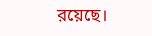রয়েছে।